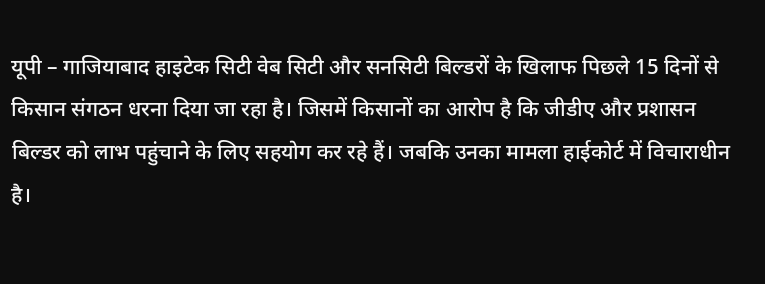यूपी – गाजियाबाद हाइटेक सिटी वेब सिटी और सनसिटी बिल्डरों के खिलाफ पिछले 15 दिनों से किसान संगठन धरना दिया जा रहा है। जिसमें किसानों का आरोप है कि जीडीए और प्रशासन बिल्डर को लाभ पहुंचाने के लिए सहयोग कर रहे हैं। जबकि उनका मामला हाईकोर्ट में विचाराधीन है।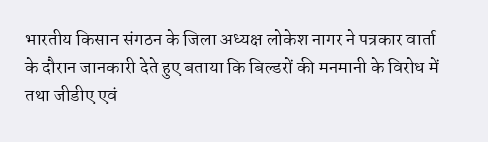भारतीय किसान संगठन के जिला अध्यक्ष लोकेश नागर ने पत्रकार वार्ता के दौरान जानकारी देते हुए बताया कि बिल्डरों की मनमानी के विरोध में तथा जीडीए एवं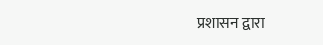प्रशासन द्वारा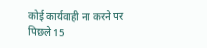कोई कार्यवाही ना करने पर पिछले 15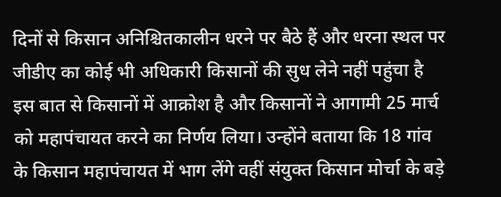दिनों से किसान अनिश्चितकालीन धरने पर बैठे हैं और धरना स्थल पर जीडीए का कोई भी अधिकारी किसानों की सुध लेने नहीं पहुंचा है इस बात से किसानों में आक्रोश है और किसानों ने आगामी 25 मार्च को महापंचायत करने का निर्णय लिया। उन्होंने बताया कि 18 गांव के किसान महापंचायत में भाग लेंगे वहीं संयुक्त किसान मोर्चा के बड़े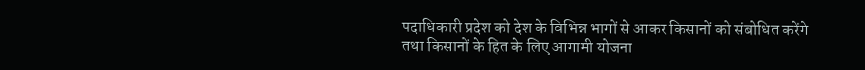पदाधिकारी प्रदेश को देश के विभिन्न भागों से आकर किसानों को संबोधित करेंगे तथा किसानों के हित के लिए आगामी योजना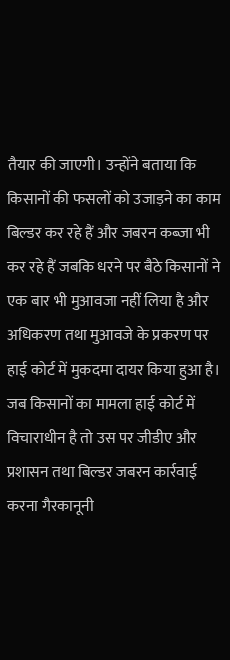तैयार की जाएगी। उन्होंने बताया कि किसानों की फसलों को उजाड़ने का काम बिल्डर कर रहे हैं और जबरन कब्जा भी कर रहे हैं जबकि धरने पर बैठे किसानों ने एक बार भी मुआवजा नहीं लिया है और अधिकरण तथा मुआवजे के प्रकरण पर हाई कोर्ट में मुकदमा दायर किया हुआ है। जब किसानों का मामला हाई कोर्ट में विचाराधीन है तो उस पर जीडीए और प्रशासन तथा बिल्डर जबरन कार्रवाई करना गैरकानूनी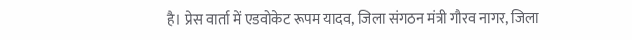है। प्रेस वार्ता में एडवोकेट रूपम यादव, जिला संगठन मंत्री गौरव नागर, जिला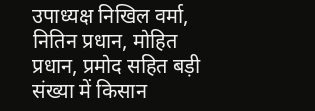उपाध्यक्ष निखिल वर्मा, नितिन प्रधान, मोहित प्रधान, प्रमोद सहित बड़ी संख्या में किसान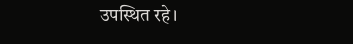उपस्थित रहे।